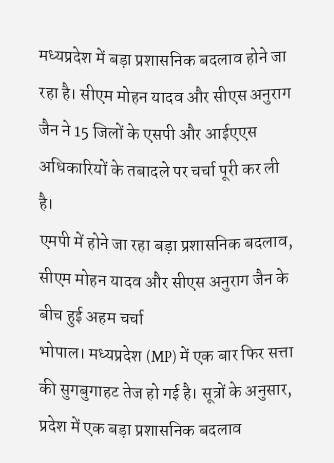मध्यप्रदेश में बड़ा प्रशासनिक बदलाव होने जा रहा है। सीएम मोहन यादव और सीएस अनुराग जैन ने 15 जिलों के एसपी और आईएएस अधिकारियों के तबादले पर चर्चा पूरी कर ली है।
एमपी में होने जा रहा बड़ा प्रशासनिक बदलाव, सीएम मोहन यादव और सीएस अनुराग जैन के बीच हुई अहम चर्चा
भोपाल। मध्यप्रदेश (MP) में एक बार फिर सत्ता की सुगबुगाहट तेज हो गई है। सूत्रों के अनुसार, प्रदेश में एक बड़ा प्रशासनिक बदलाव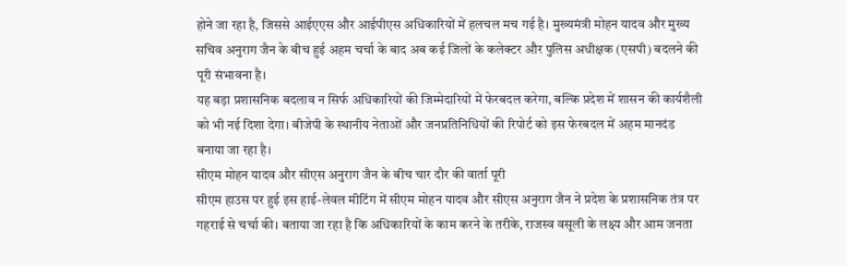होने जा रहा है, जिससे आईएएस और आईपीएस अधिकारियों में हलचल मच गई है। मुख्यमंत्री मोहन यादव और मुख्य सचिव अनुराग जैन के बीच हुई अहम चर्चा के बाद अब कई जिलों के कलेक्टर और पुलिस अधीक्षक (एसपी) बदलने की पूरी संभावना है।
यह बड़ा प्रशासनिक बदलाव न सिर्फ अधिकारियों की जिम्मेदारियों में फेरबदल करेगा, बल्कि प्रदेश में शासन की कार्यशैली को भी नई दिशा देगा। बीजेपी के स्थानीय नेताओं और जनप्रतिनिधियों की रिपोर्ट को इस फेरबदल में अहम मानदंड बनाया जा रहा है।
सीएम मोहन यादव और सीएस अनुराग जैन के बीच चार दौर की वार्ता पूरी
सीएम हाउस पर हुई इस हाई-लेवल मीटिंग में सीएम मोहन यादव और सीएस अनुराग जैन ने प्रदेश के प्रशासनिक तंत्र पर गहराई से चर्चा की। बताया जा रहा है कि अधिकारियों के काम करने के तरीके, राजस्व वसूली के लक्ष्य और आम जनता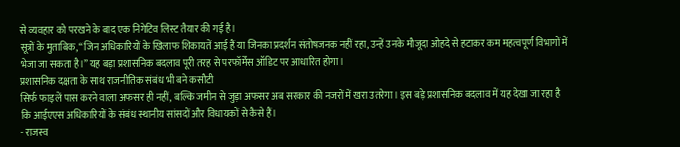से व्यवहार को परखने के बाद एक निगेटिव लिस्ट तैयार की गई है।
सूत्रों के मुताबिक, “जिन अधिकारियों के खिलाफ शिकायतें आई हैं या जिनका प्रदर्शन संतोषजनक नहीं रहा, उन्हें उनके मौजूदा ओहदे से हटाकर कम महत्वपूर्ण विभागों में भेजा जा सकता है।” यह बड़ा प्रशासनिक बदलाव पूरी तरह से परफॉर्मेंस ऑडिट पर आधारित होगा।
प्रशासनिक दक्षता के साथ राजनीतिक संबंध भी बने कसौटी
सिर्फ फाइलें पास करने वाला अफसर ही नहीं, बल्कि जमीन से जुड़ा अफसर अब सरकार की नजरों में खरा उतरेगा। इस बड़े प्रशासनिक बदलाव में यह देखा जा रहा है कि आईएएस अधिकारियों के संबंध स्थानीय सांसदों और विधायकों से कैसे हैं।
- राजस्व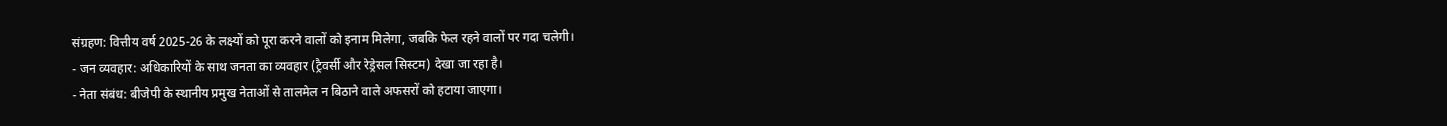संग्रहण: वित्तीय वर्ष 2025-26 के लक्ष्यों को पूरा करने वालों को इनाम मिलेगा, जबकि फेल रहने वालों पर गदा चलेगी।
- जन व्यवहार: अधिकारियों के साथ जनता का व्यवहार (ट्रैवर्सी और रेड्रेसल सिस्टम) देखा जा रहा है।
- नेता संबंध: बीजेपी के स्थानीय प्रमुख नेताओं से तालमेल न बिठाने वाले अफसरों को हटाया जाएगा।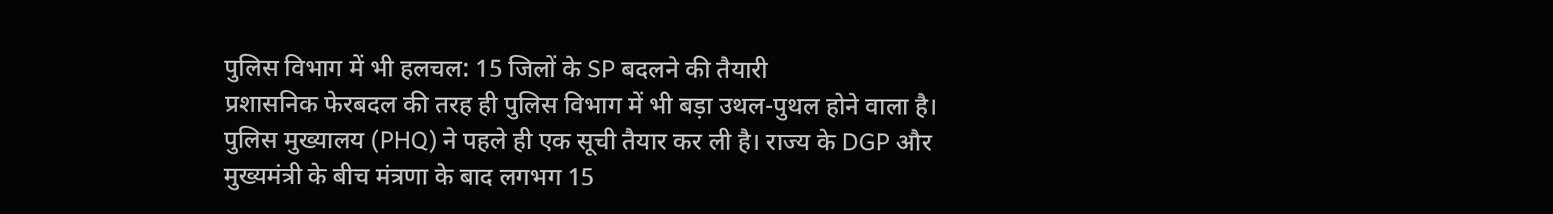पुलिस विभाग में भी हलचल: 15 जिलों के SP बदलने की तैयारी
प्रशासनिक फेरबदल की तरह ही पुलिस विभाग में भी बड़ा उथल-पुथल होने वाला है। पुलिस मुख्यालय (PHQ) ने पहले ही एक सूची तैयार कर ली है। राज्य के DGP और मुख्यमंत्री के बीच मंत्रणा के बाद लगभग 15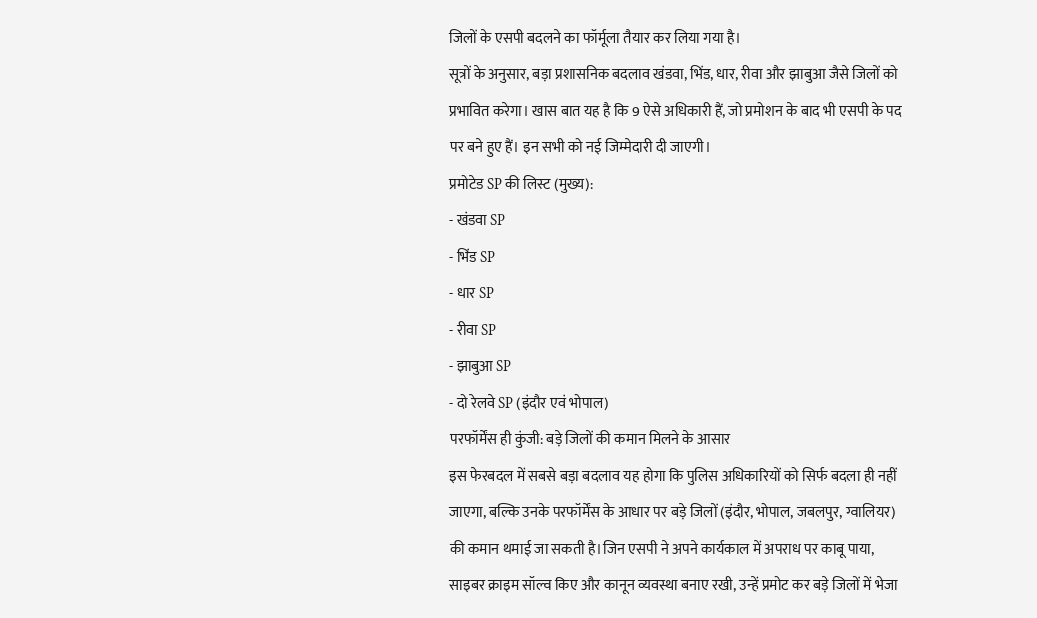जिलों के एसपी बदलने का फॉर्मूला तैयार कर लिया गया है।
सूत्रों के अनुसार, बड़ा प्रशासनिक बदलाव खंडवा, भिंड, धार, रीवा और झाबुआ जैसे जिलों को प्रभावित करेगा। खास बात यह है कि 9 ऐसे अधिकारी हैं, जो प्रमोशन के बाद भी एसपी के पद पर बने हुए हैं। इन सभी को नई जिम्मेदारी दी जाएगी।
प्रमोटेड SP की लिस्ट (मुख्य):
- खंडवा SP
- भिंड SP
- धार SP
- रीवा SP
- झाबुआ SP
- दो रेलवे SP (इंदौर एवं भोपाल)
परफॉर्मेंस ही कुंजी: बड़े जिलों की कमान मिलने के आसार
इस फेरबदल में सबसे बड़ा बदलाव यह होगा कि पुलिस अधिकारियों को सिर्फ बदला ही नहीं जाएगा, बल्कि उनके परफॉर्मेंस के आधार पर बड़े जिलों (इंदौर, भोपाल, जबलपुर, ग्वालियर) की कमान थमाई जा सकती है।जिन एसपी ने अपने कार्यकाल में अपराध पर काबू पाया, साइबर क्राइम सॉल्व किए और कानून व्यवस्था बनाए रखी, उन्हें प्रमोट कर बड़े जिलों में भेजा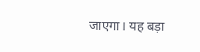जाएगा। यह बड़ा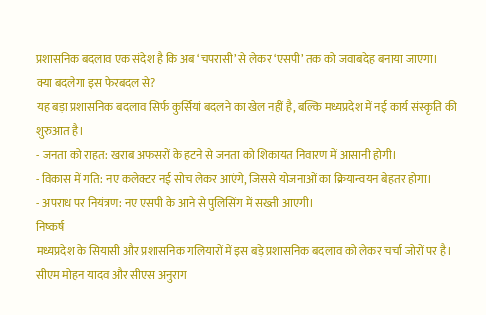प्रशासनिक बदलाव एक संदेश है कि अब ‘चपरासी’ से लेकर ‘एसपी’ तक को जवाबदेह बनाया जाएगा।
क्या बदलेगा इस फेरबदल से?
यह बड़ा प्रशासनिक बदलाव सिर्फ कुर्सियां बदलने का खेल नहीं है, बल्कि मध्यप्रदेश में नई कार्य संस्कृति की शुरुआत है।
- जनता को राहत: खराब अफसरों के हटने से जनता को शिकायत निवारण में आसानी होगी।
- विकास में गति: नए कलेक्टर नई सोच लेकर आएंगे, जिससे योजनाओं का क्रियान्वयन बेहतर होगा।
- अपराध पर नियंत्रण: नए एसपी के आने से पुलिसिंग में सख्ती आएगी।
निष्कर्ष
मध्यप्रदेश के सियासी और प्रशासनिक गलियारों में इस बड़े प्रशासनिक बदलाव को लेकर चर्चा जोरों पर है। सीएम मोहन यादव और सीएस अनुराग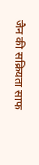जैन की सक्रियता साफ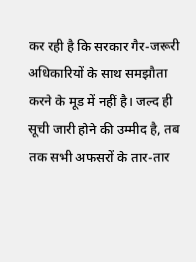कर रही है कि सरकार गैर-जरूरी अधिकारियों के साथ समझौता करने के मूड में नहीं है। जल्द ही सूची जारी होने की उम्मीद है, तब तक सभी अफसरों के तार-तार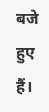बजे हुए हैं।